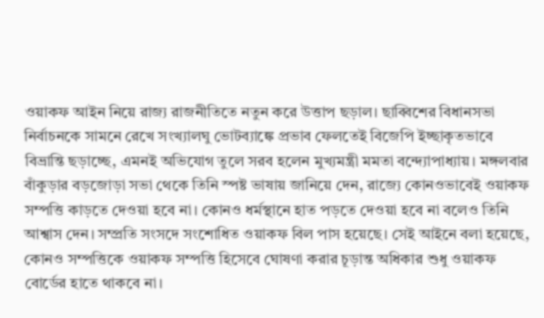ওয়াকফ আইন নিয়ে রাজ্য রাজনীতিতে নতুন করে উত্তাপ ছড়াল। ছাব্বিশের বিধানসভা নির্বাচনকে সামনে রেখে সংখ্যালঘু ভোটব্যাঙ্কে প্রভাব ফেলতেই বিজেপি ইচ্ছাকৃতভাবে বিভ্রান্তি ছড়াচ্ছে, এমনই অভিযোগ তুলে সরব হলেন মুখ্যমন্ত্রী মমতা বন্দ্যোপাধ্যায়। মঙ্গলবার বাঁকুড়ার বড়জোড়া সভা থেকে তিনি স্পষ্ট ভাষায় জানিয়ে দেন, রাজ্যে কোনওভাবেই ওয়াকফ সম্পত্তি কাড়তে দেওয়া হবে না। কোনও ধর্মস্থানে হাত পড়তে দেওয়া হবে না বলেও তিনি আশ্বাস দেন। সম্প্রতি সংসদে সংশোধিত ওয়াকফ বিল পাস হয়েছে। সেই আইনে বলা হয়েছে, কোনও সম্পত্তিকে ওয়াকফ সম্পত্তি হিসেবে ঘোষণা করার চূড়ান্ত অধিকার শুধু ওয়াকফ বোর্ডের হাতে থাকবে না।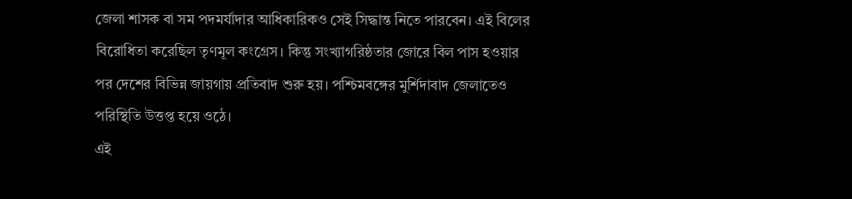জেলা শাসক বা সম পদমর্যাদার আধিকারিকও সেই সিদ্ধান্ত নিতে পারবেন। এই বিলের বিরোধিতা করেছিল তৃণমূল কংগ্রেস। কিন্তু সংখ্যাগরিষ্ঠতার জোরে বিল পাস হওয়ার পর দেশের বিভিন্ন জায়গায় প্রতিবাদ শুরু হয়। পশ্চিমবঙ্গের মুর্শিদাবাদ জেলাতেও পরিস্থিতি উত্তপ্ত হয়ে ওঠে।
এই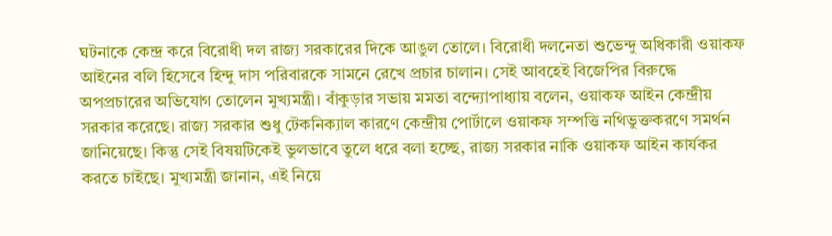ঘটনাকে কেন্দ্র করে বিরোধী দল রাজ্য সরকারের দিকে আঙুল তোলে। বিরোধী দলনেতা শুভেন্দু অধিকারী ওয়াকফ আইনের বলি হিসেবে হিন্দু দাস পরিবারকে সামনে রেখে প্রচার চালান। সেই আবহেই বিজেপির বিরুদ্ধে অপপ্রচারের অভিযোগ তোলেন মুখ্যমন্ত্রী। বাঁকুড়ার সভায় মমতা বন্দ্যোপাধ্যায় বলেন, ওয়াকফ আইন কেন্দ্রীয় সরকার করেছে। রাজ্য সরকার শুধু টেকনিক্যাল কারণে কেন্দ্রীয় পোর্টালে ওয়াকফ সম্পত্তি নথিভুক্তকরণে সমর্থন জানিয়েছে। কিন্তু সেই বিষয়টিকেই ভুলভাবে তুলে ধরে বলা হচ্ছে, রাজ্য সরকার নাকি ওয়াকফ আইন কার্যকর করতে চাইছে। মুখ্যমন্ত্রী জানান, এই নিয়ে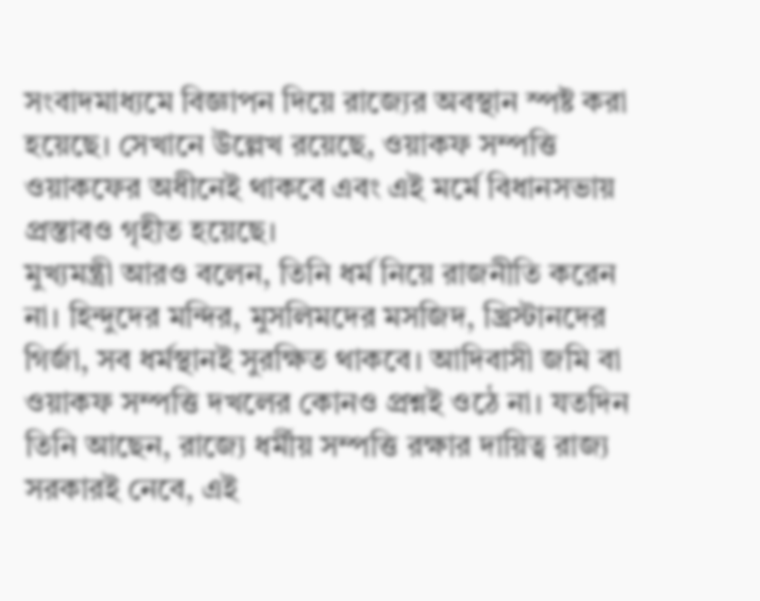সংবাদমাধ্যমে বিজ্ঞাপন দিয়ে রাজ্যের অবস্থান স্পষ্ট করা হয়েছে। সেখানে উল্লেখ রয়েছে, ওয়াকফ সম্পত্তি ওয়াকফের অধীনেই থাকবে এবং এই মর্মে বিধানসভায় প্রস্তাবও গৃহীত হয়েছে।
মুখ্যমন্ত্রী আরও বলেন, তিনি ধর্ম নিয়ে রাজনীতি করেন না। হিন্দুদের মন্দির, মুসলিমদের মসজিদ, খ্রিস্টানদের গির্জা, সব ধর্মস্থানই সুরক্ষিত থাকবে। আদিবাসী জমি বা ওয়াকফ সম্পত্তি দখলের কোনও প্রশ্নই ওঠে না। যতদিন তিনি আছেন, রাজ্যে ধর্মীয় সম্পত্তি রক্ষার দায়িত্ব রাজ্য সরকারই নেবে, এই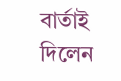বার্তাই দিলেন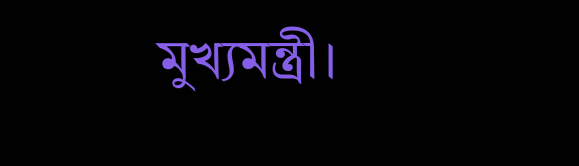মুখ্যমন্ত্রী।